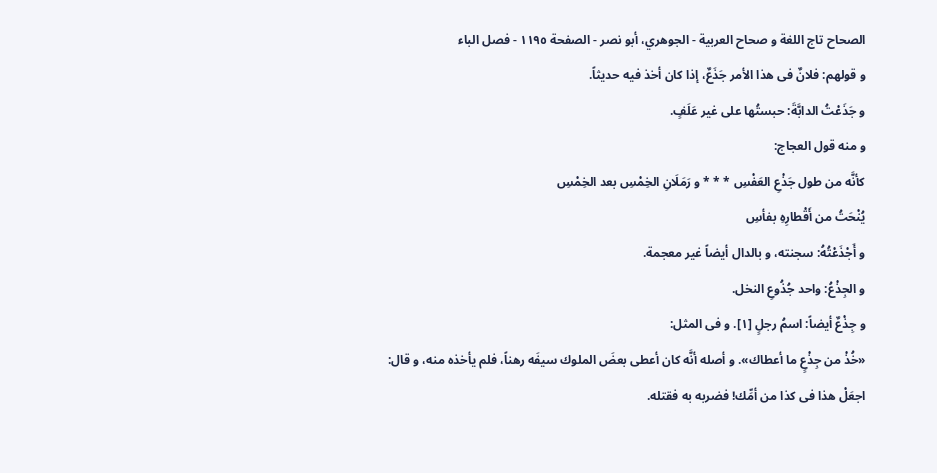الصحاح تاج اللغة و صحاح العربية - الجوهري، أبو نصر - الصفحة ١١٩٥ - فصل الباء
و قولهم: فلانٌ فى هذا الأمر جَذَعٌ، إذا كان أخذ فيه حديثاً.
و جَذَعْتُ الدابَّةَ: حبستُها على غير عَلَفٍ.
و منه قول العجاج:
كأنَّه من طول جَذْعِ العَفْسِ * * * و رَمَلَانِ الخِمْسِ بعد الخِمْسِ
يُنْحَتُ من أَقْطارِهِ بفأسِ
و أَجْذَعْتُهُ: سجنته، و بالدال أيضاً غير معجمة.
و الجِذْعُ: واحد جُذُوعِ النخل.
و جِذْعٌ أيضاً: اسمُ رجلٍ [١]. و فى المثل:
«خُذْ من جِذْعٍ ما أعطاك». و أصله أنَّه كان أعطى بعضَ الملوك سيفَه رهناً، فلم يأخذه منه، و قال:
اجعَلْ هذا فى كذا من أمِّك! فضربه به فقتله.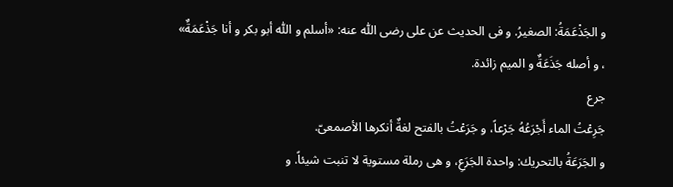و الجَذْعَمَةُ: الصغيرُ. و فى الحديث عن على رضى اللّٰه عنه: «أسلم و اللّٰه أبو بكر و أنا جَذْعَمَةٌ»
، و أصله جَذَعَةٌ و الميم زائدة.
جرع
جَرِعْتُ الماء أَجْرَعُهُ جَرْعاً، و جَرَعْتُ بالفتح لغةٌ أنكرها الأصمعىّ.
و الجَرَعَةُ بالتحريك: واحدة الجَرَعِ، و هى رملة مستوية لا تنبت شيئاً. و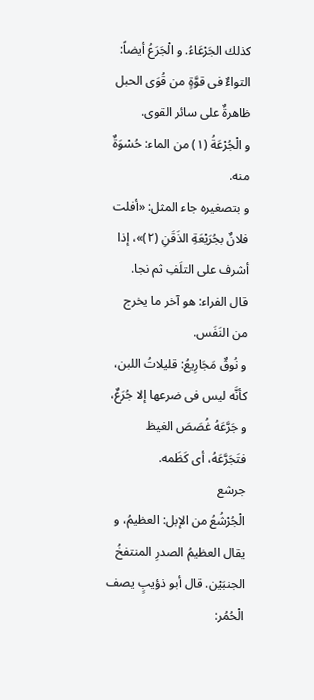كذلك الجَرْعَاءُ. و الْجَرَعُ أيضاً: التواءٌ فى قوَّةٍ من قُوَى الحبل ظاهرةٌ على سائر القوى.
و الْجُرْعَةُ (١) من الماء: حُسْوَةٌ منه.
و بتصغيره جاء المثل: «أفلت فلانٌ بجُرَيْعَةِ الذَقَنِ (٢)»، إذا أشرف على التلَفِ ثم نجا.
قال الفراء: هو آخر ما يخرج من النَفَس.
و نُوقٌ مَجَارِيعُ: قليلاتُ اللبن، كأنَّه ليس فى ضرعها إلا جُرَعٌ، و جَرَّعَهُ غُصَصَ الغيظ فتَجَرَّعَهُ، أى كَظَمه.
جرشع
الْجُرْشُعُ من الإبل: العظيمُ، و يقال العظيمُ الصدرِ المنتفخُ الجنبَيْن. قال أبو ذؤيبٍ يصف الْحُمُر: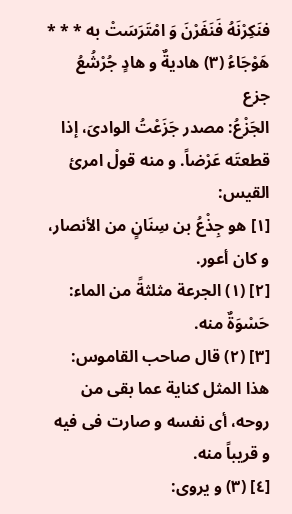فنَكِرْنَهُ فَنَفَرْنَ وَ امْتَرَسَتْ به * * * هَوْجَاءُ (٣) هاديةٌ و هادٍ جُرْشُعُ
جزع
الجَزْعُ: مصدر جَزَعْتُ الوادىَ، إذا قطعتَه عَرْضاً. و منه قولْ امرئ القيس:
[١] هو جِذْعُ بن سِنَانٍ من الأنصار، و كان أعور.
[٢] (١) الجرعة مثلثةً من الماء: حَسْوَةٌ منه.
[٣] (٢) قال صاحب القاموس: هذا المثل كناية عما بقى من روحه، أى نفسه و صارت فى فيه و قريباً منه.
[٤] (٣) و يروى: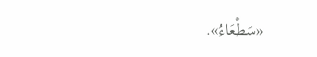«سَطْعَاءُ».